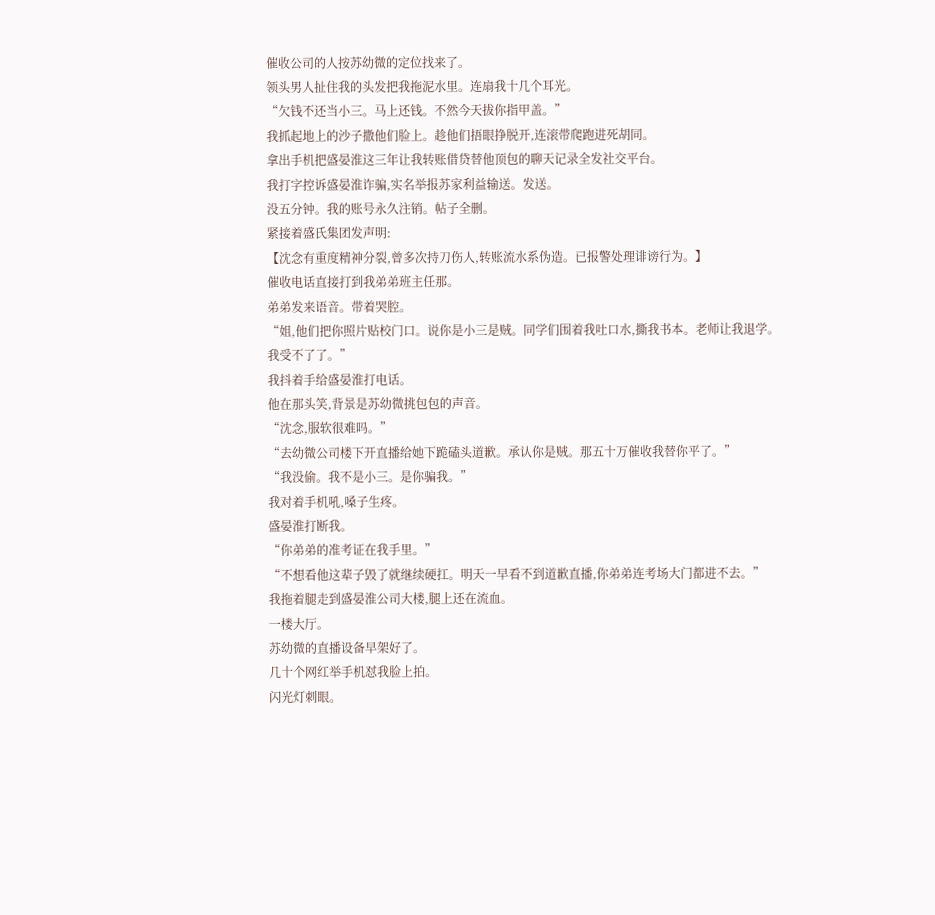催收公司的人按苏幼微的定位找来了。
领头男人扯住我的头发把我拖泥水里。连扇我十几个耳光。
“欠钱不还当小三。马上还钱。不然今天拔你指甲盖。”
我抓起地上的沙子撒他们脸上。趁他们捂眼挣脱开,连滚带爬跑进死胡同。
拿出手机把盛晏淮这三年让我转账借贷替他顶包的聊天记录全发社交平台。
我打字控诉盛晏淮诈骗,实名举报苏家利益输送。发送。
没五分钟。我的账号永久注销。帖子全删。
紧接着盛氏集团发声明:
【沈念有重度精神分裂,曾多次持刀伤人,转账流水系伪造。已报警处理诽谤行为。】
催收电话直接打到我弟弟班主任那。
弟弟发来语音。带着哭腔。
“姐,他们把你照片贴校门口。说你是小三是贼。同学们围着我吐口水,撕我书本。老师让我退学。我受不了了。”
我抖着手给盛晏淮打电话。
他在那头笑,背景是苏幼微挑包包的声音。
“沈念,服软很难吗。”
“去幼微公司楼下开直播给她下跪磕头道歉。承认你是贼。那五十万催收我替你平了。”
“我没偷。我不是小三。是你骗我。”
我对着手机吼,嗓子生疼。
盛晏淮打断我。
“你弟弟的准考证在我手里。”
“不想看他这辈子毁了就继续硬扛。明天一早看不到道歉直播,你弟弟连考场大门都进不去。”
我拖着腿走到盛晏淮公司大楼,腿上还在流血。
一楼大厅。
苏幼微的直播设备早架好了。
几十个网红举手机怼我脸上拍。
闪光灯刺眼。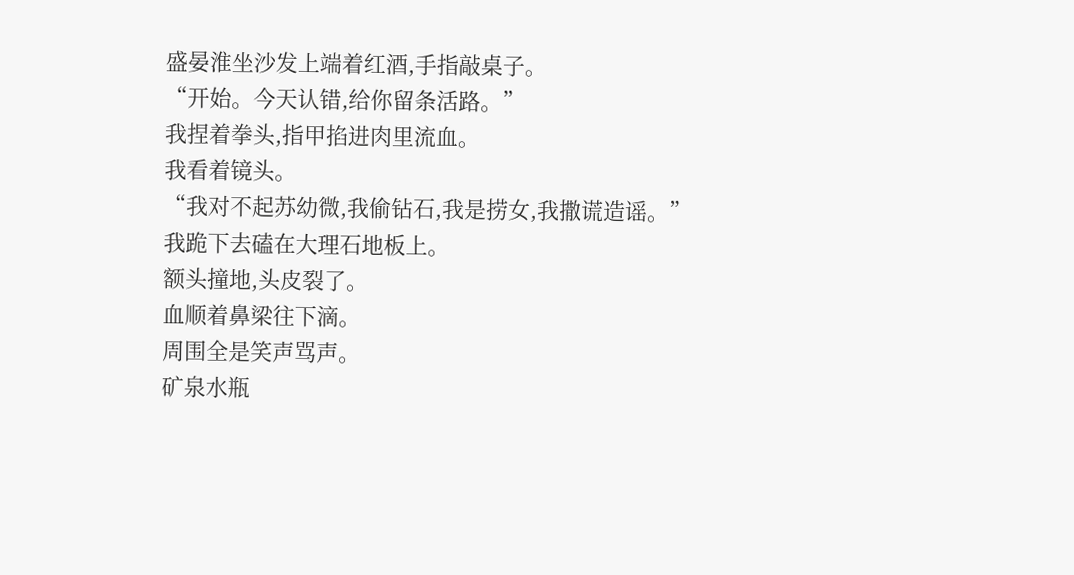盛晏淮坐沙发上端着红酒,手指敲桌子。
“开始。今天认错,给你留条活路。”
我捏着拳头,指甲掐进肉里流血。
我看着镜头。
“我对不起苏幼微,我偷钻石,我是捞女,我撒谎造谣。”
我跪下去磕在大理石地板上。
额头撞地,头皮裂了。
血顺着鼻梁往下滴。
周围全是笑声骂声。
矿泉水瓶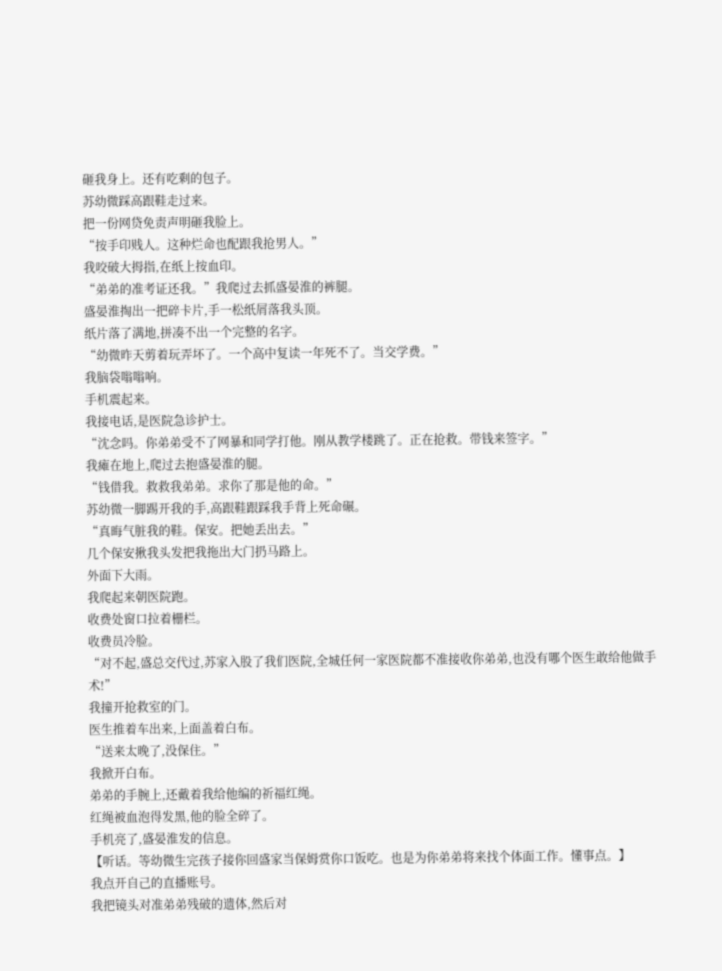砸我身上。还有吃剩的包子。
苏幼微踩高跟鞋走过来。
把一份网贷免责声明砸我脸上。
“按手印贱人。这种烂命也配跟我抢男人。”
我咬破大拇指,在纸上按血印。
“弟弟的准考证还我。”我爬过去抓盛晏淮的裤腿。
盛晏淮掏出一把碎卡片,手一松纸屑落我头顶。
纸片落了满地,拼凑不出一个完整的名字。
“幼微昨天剪着玩弄坏了。一个高中复读一年死不了。当交学费。”
我脑袋嗡嗡响。
手机震起来。
我接电话,是医院急诊护士。
“沈念吗。你弟弟受不了网暴和同学打他。刚从教学楼跳了。正在抢救。带钱来签字。”
我瘫在地上,爬过去抱盛晏淮的腿。
“钱借我。救救我弟弟。求你了那是他的命。”
苏幼微一脚踢开我的手,高跟鞋跟踩我手背上死命碾。
“真晦气脏我的鞋。保安。把她丢出去。”
几个保安揪我头发把我拖出大门扔马路上。
外面下大雨。
我爬起来朝医院跑。
收费处窗口拉着栅栏。
收费员冷脸。
“对不起,盛总交代过,苏家入股了我们医院,全城任何一家医院都不准接收你弟弟,也没有哪个医生敢给他做手术!”
我撞开抢救室的门。
医生推着车出来,上面盖着白布。
“送来太晚了,没保住。”
我掀开白布。
弟弟的手腕上,还戴着我给他编的祈福红绳。
红绳被血泡得发黑,他的脸全碎了。
手机亮了,盛晏淮发的信息。
【听话。等幼微生完孩子接你回盛家当保姆赏你口饭吃。也是为你弟弟将来找个体面工作。懂事点。】
我点开自己的直播账号。
我把镜头对准弟弟残破的遗体,然后对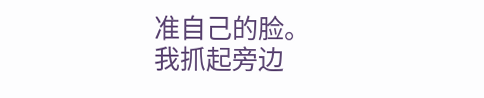准自己的脸。
我抓起旁边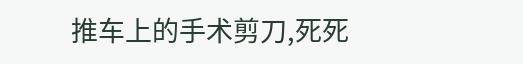推车上的手术剪刀,死死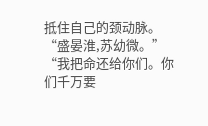抵住自己的颈动脉。
“盛晏淮,苏幼微。”
“我把命还给你们。你们千万要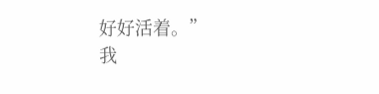好好活着。”
我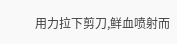用力拉下剪刀,鲜血喷射而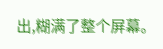出,糊满了整个屏幕。